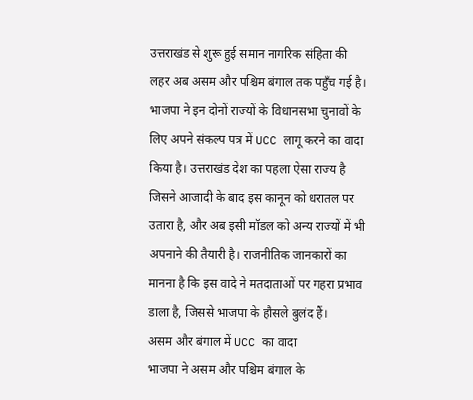उत्तराखंड से शुरू हुई समान नागरिक संहिता की लहर अब असम और पश्चिम बंगाल तक पहुँच गई है। भाजपा ने इन दोनों राज्यों के विधानसभा चुनावों के लिए अपने संकल्प पत्र में UCC लागू करने का वादा किया है। उत्तराखंड देश का पहला ऐसा राज्य है जिसने आजादी के बाद इस कानून को धरातल पर उतारा है, और अब इसी मॉडल को अन्य राज्यों में भी अपनाने की तैयारी है। राजनीतिक जानकारों का मानना है कि इस वादे ने मतदाताओं पर गहरा प्रभाव डाला है, जिससे भाजपा के हौसले बुलंद हैं।
असम और बंगाल में UCC का वादा
भाजपा ने असम और पश्चिम बंगाल के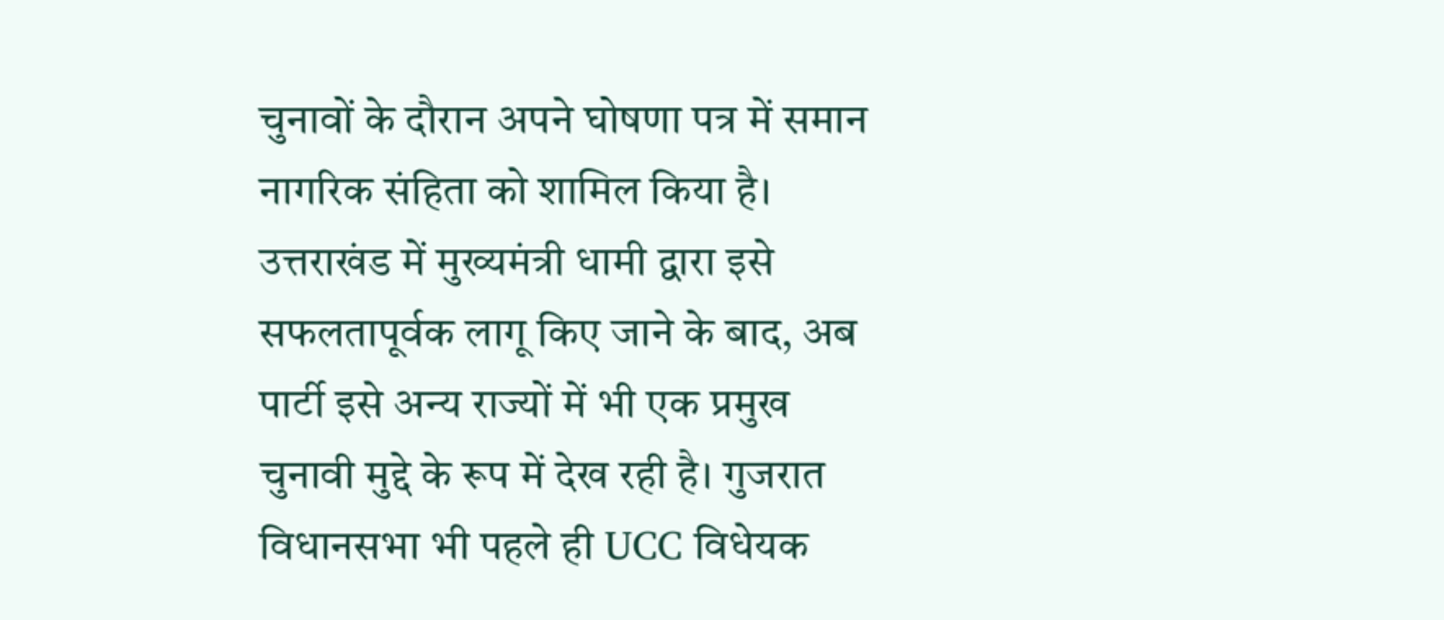चुनावों के दौरान अपने घोषणा पत्र में समान नागरिक संहिता को शामिल किया है। उत्तराखंड में मुख्यमंत्री धामी द्वारा इसे सफलतापूर्वक लागू किए जाने के बाद, अब पार्टी इसे अन्य राज्यों में भी एक प्रमुख चुनावी मुद्दे के रूप में देख रही है। गुजरात विधानसभा भी पहले ही UCC विधेयक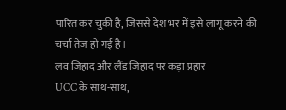पारित कर चुकी है, जिससे देश भर में इसे लागू करने की चर्चा तेज हो गई है।
लव जिहाद और लैंड जिहाद पर कड़ा प्रहार
UCC के साथ-साथ,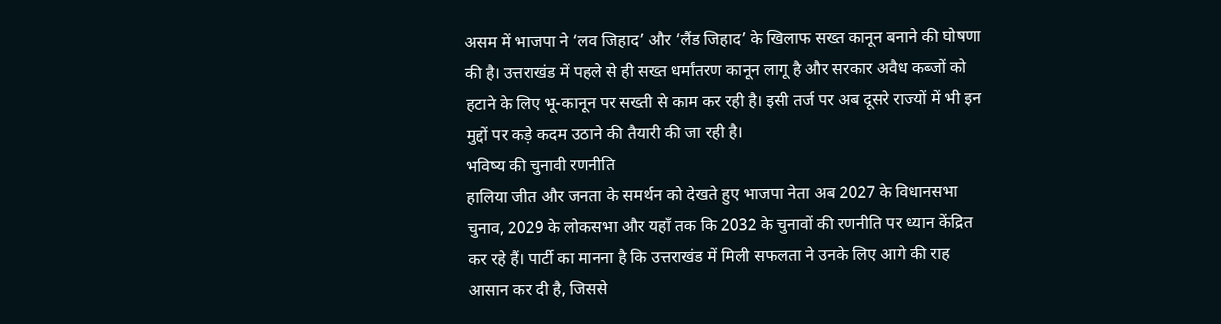असम में भाजपा ने ‘लव जिहाद’ और ‘लैंड जिहाद’ के खिलाफ सख्त कानून बनाने की घोषणा की है। उत्तराखंड में पहले से ही सख्त धर्मांतरण कानून लागू है और सरकार अवैध कब्जों को हटाने के लिए भू-कानून पर सख्ती से काम कर रही है। इसी तर्ज पर अब दूसरे राज्यों में भी इन मुद्दों पर कड़े कदम उठाने की तैयारी की जा रही है।
भविष्य की चुनावी रणनीति
हालिया जीत और जनता के समर्थन को देखते हुए भाजपा नेता अब 2027 के विधानसभा चुनाव, 2029 के लोकसभा और यहाँ तक कि 2032 के चुनावों की रणनीति पर ध्यान केंद्रित कर रहे हैं। पार्टी का मानना है कि उत्तराखंड में मिली सफलता ने उनके लिए आगे की राह आसान कर दी है, जिससे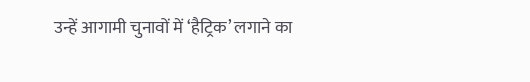उन्हें आगामी चुनावों में ‘हैट्रिक’ लगाने का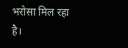भरोसा मिल रहा है।